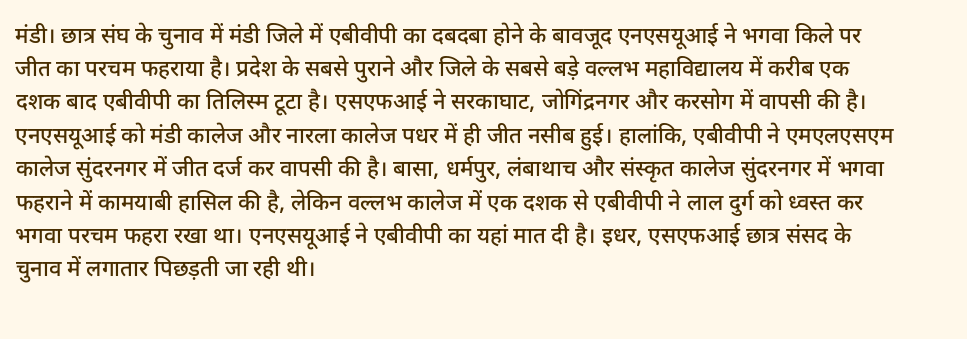मंडी। छात्र संघ के चुनाव में मंडी जिले में एबीवीपी का दबदबा होने के बावजूद एनएसयूआई ने भगवा किले पर जीत का परचम फहराया है। प्रदेश के सबसे पुराने और जिले के सबसे बड़े वल्लभ महाविद्यालय में करीब एक दशक बाद एबीवीपी का तिलिस्म टूटा है। एसएफआई ने सरकाघाट, जोगिंद्रनगर और करसोग में वापसी की है। एनएसयूआई को मंडी कालेज और नारला कालेज पधर में ही जीत नसीब हुई। हालांकि, एबीवीपी ने एमएलएसएम कालेज सुंदरनगर में जीत दर्ज कर वापसी की है। बासा, धर्मपुर, लंबाथाच और संस्कृत कालेज सुंदरनगर में भगवा फहराने में कामयाबी हासिल की है, लेकिन वल्लभ कालेज में एक दशक से एबीवीपी ने लाल दुर्ग को ध्वस्त कर भगवा परचम फहरा रखा था। एनएसयूआई ने एबीवीपी का यहां मात दी है। इधर, एसएफआई छात्र संसद के चुनाव में लगातार पिछड़ती जा रही थी।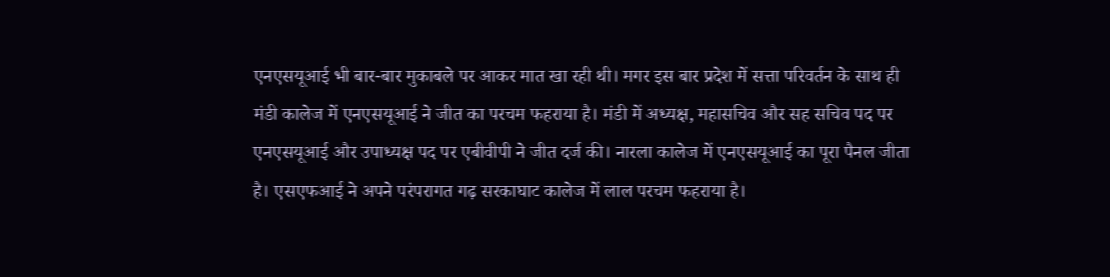एनएसयूआई भी बार-बार मुकाबले पर आकर मात खा रही थी। मगर इस बार प्रदेश में सत्ता परिवर्तन के साथ ही मंडी कालेज में एनएसयूआई ने जीत का परचम फहराया है। मंडी में अध्यक्ष, महासचिव और सह सचिव पद पर एनएसयूआई और उपाध्यक्ष पद पर एबीवीपी ने जीत दर्ज की। नारला कालेज में एनएसयूआई का पूरा पैनल जीता है। एसएफआई ने अपने परंपरागत गढ़ सरकाघाट कालेज में लाल परचम फहराया है।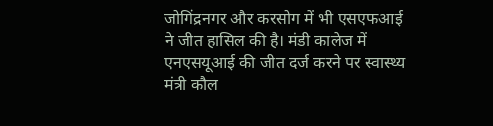जोगिंद्रनगर और करसोग में भी एसएफआई ने जीत हासिल की है। मंडी कालेज में एनएसयूआई की जीत दर्ज करने पर स्वास्थ्य मंत्री कौल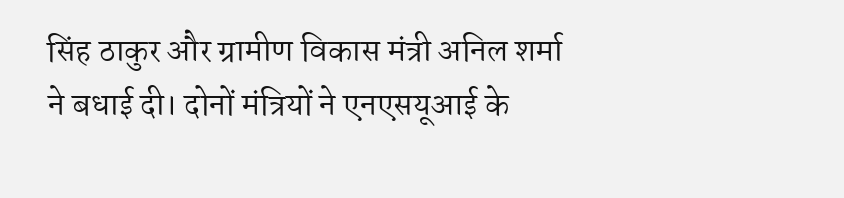सिंह ठाकुर और ग्रामीण विकास मंत्री अनिल शर्मा ने बधाई दी। दोनों मंत्रियों ने एनएसयूआई के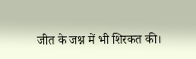जीत के जश्न में भी शिरकत की।